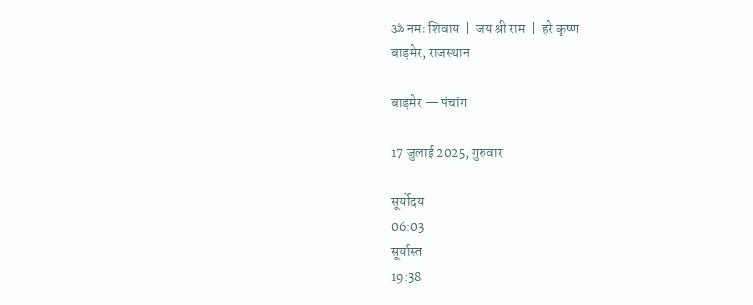ॐ नमः शिवाय  |  जय श्री राम  |  हरे कृष्ण
बाड़मेर, राजस्थान

बाड़मेर — पंचांग

17 जुलाई 2025, गुरुवार

सूर्योदय
06:03
सूर्यास्त
19:38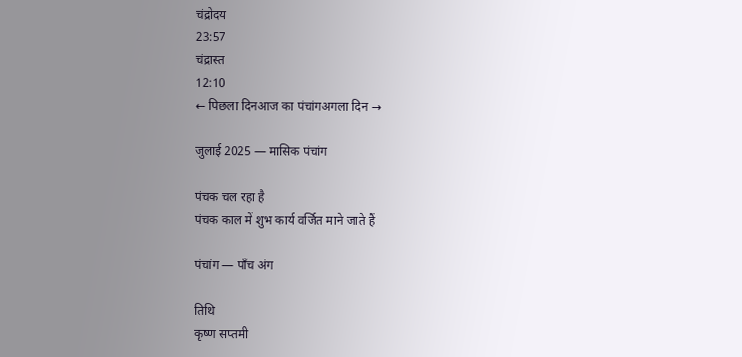चंद्रोदय
23:57
चंद्रास्त
12:10
← पिछला दिनआज का पंचांगअगला दिन →

जुलाई 2025 — मासिक पंचांग

पंचक चल रहा है
पंचक काल में शुभ कार्य वर्जित माने जाते हैं

पंचांग — पाँच अंग

तिथि
कृष्ण सप्तमी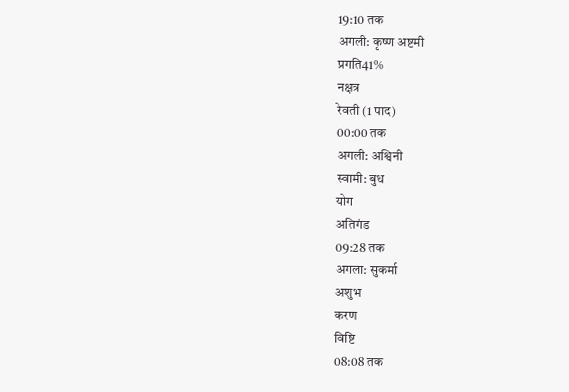19:10 तक
अगली: कृष्ण अष्टमी
प्रगति41%
नक्षत्र
रेवती (1 पाद)
00:00 तक
अगली: अश्विनी
स्वामी: बुध
योग
अतिगंड
09:28 तक
अगला: सुकर्मा
अशुभ
करण
विष्टि
08:08 तक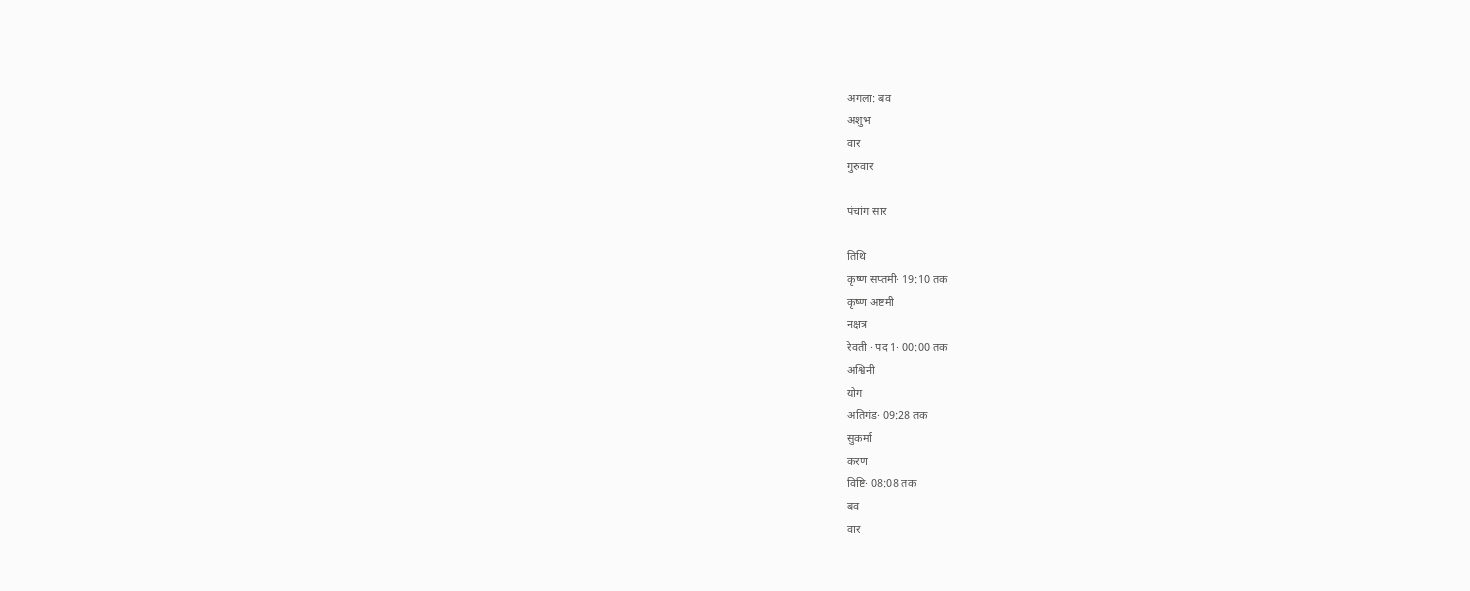अगला: बव
अशुभ
वार
गुरुवार

पंचांग सार

तिथि
कृष्ण सप्तमी· 19:10 तक
कृष्ण अष्टमी
नक्षत्र
रेवती · पद 1· 00:00 तक
अश्विनी
योग
अतिगंड· 09:28 तक
सुकर्मा
करण
विष्टि· 08:08 तक
बव
वार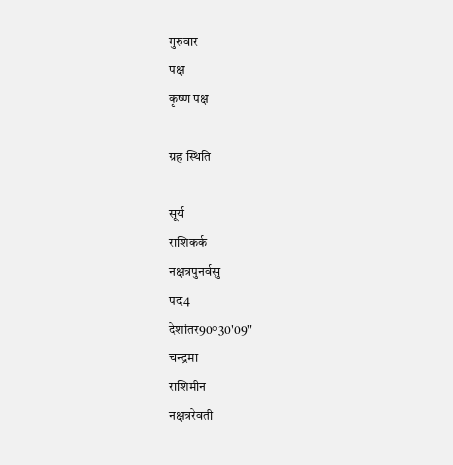गुरुवार
पक्ष
कृष्ण पक्ष

ग्रह स्थिति

सूर्य
राशिकर्क
नक्षत्रपुनर्वसु
पद4
देशांतर90°30'09"
चन्द्रमा
राशिमीन
नक्षत्ररेवती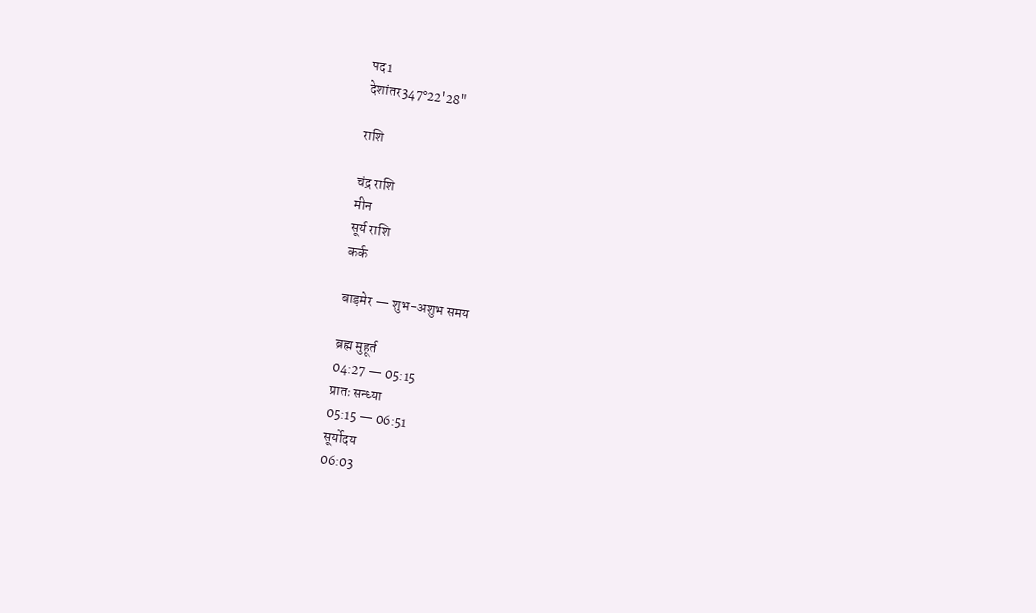पद1
देशांतर347°22'28"

राशि

चंद्र राशि
मीन
सूर्य राशि
कर्क

बाड़मेर — शुभ-अशुभ समय

ब्रह्म मुहूर्त
04:27 — 05:15
प्रातः सन्ध्या
05:15 — 06:51
सूर्योदय
06:03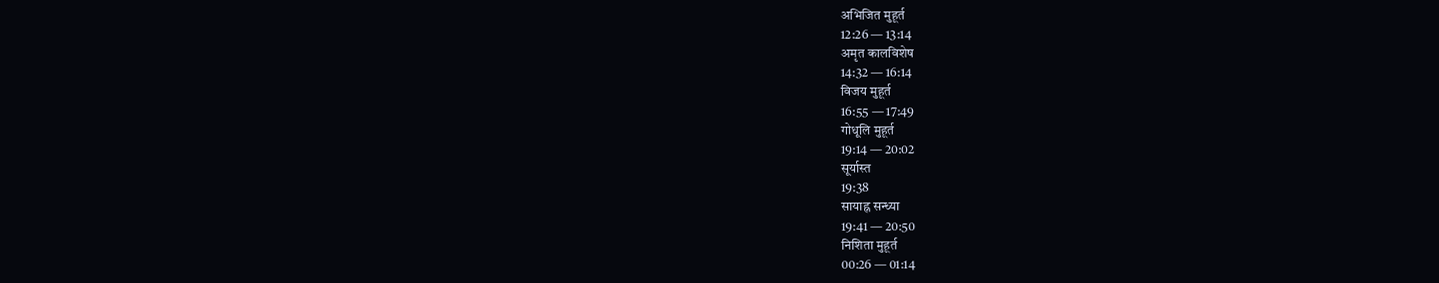अभिजित मुहूर्त
12:26 — 13:14
अमृत कालविशेष
14:32 — 16:14
विजय मुहूर्त
16:55 — 17:49
गोधूलि मुहूर्त
19:14 — 20:02
सूर्यास्त
19:38
सायाह्न सन्ध्या
19:41 — 20:50
निशिता मुहूर्त
00:26 — 01:14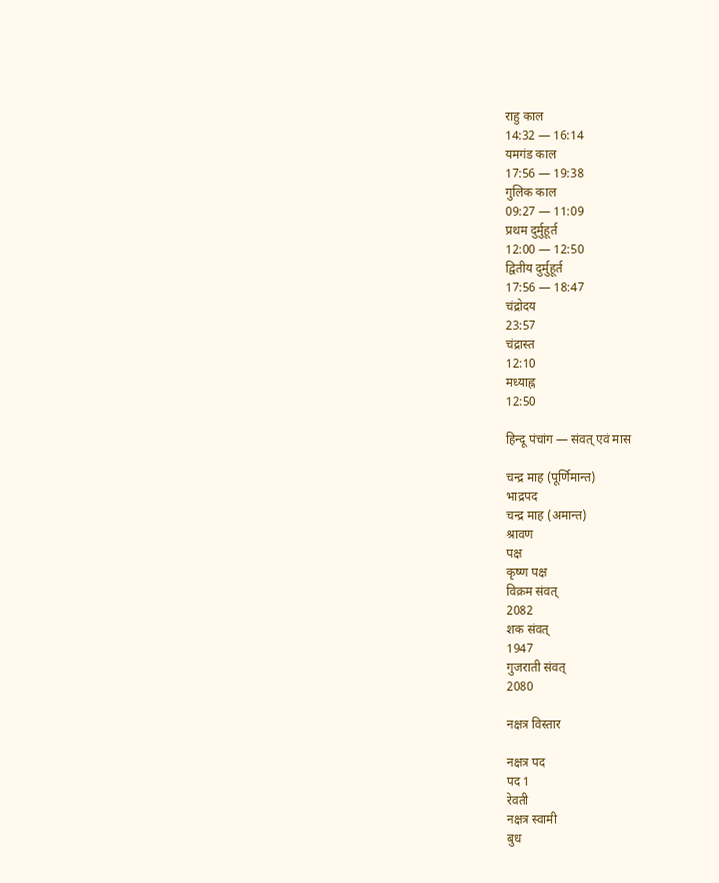राहु काल
14:32 — 16:14
यमगंड काल
17:56 — 19:38
गुलिक काल
09:27 — 11:09
प्रथम दुर्मुहूर्त
12:00 — 12:50
द्वितीय दुर्मुहूर्त
17:56 — 18:47
चंद्रोदय
23:57
चंद्रास्त
12:10
मध्याह्न
12:50

हिन्दू पंचांग — संवत् एवं मास

चन्द्र माह (पूर्णिमान्त)
भाद्रपद
चन्द्र माह (अमान्त)
श्रावण
पक्ष
कृष्ण पक्ष
विक्रम संवत्
2082
शक संवत्
1947
गुजराती संवत्
2080

नक्षत्र विस्तार

नक्षत्र पद
पद 1
रेवती
नक्षत्र स्वामी
बुध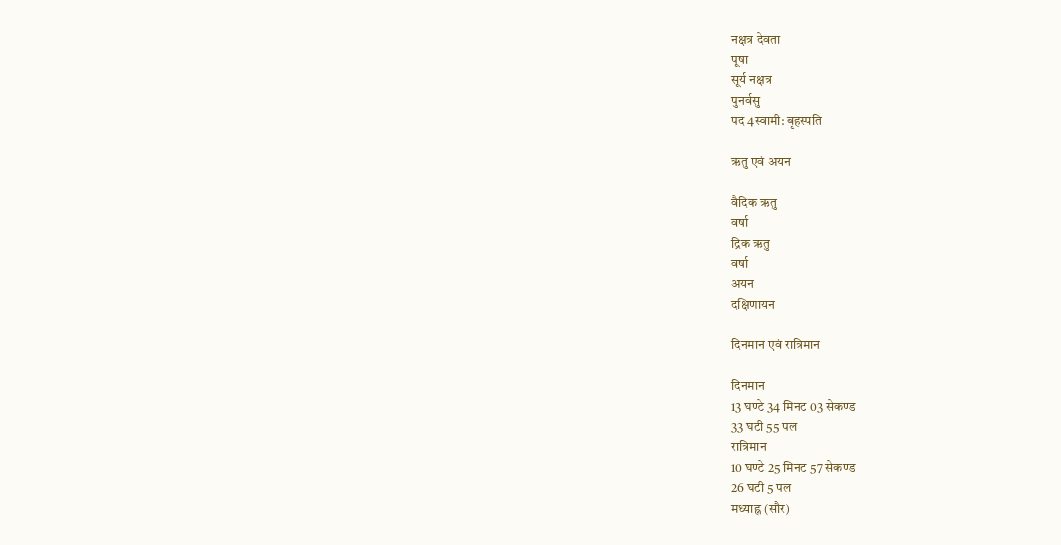नक्षत्र देवता
पूषा
सूर्य नक्षत्र
पुनर्वसु
पद 4स्वामी: बृहस्पति

ऋतु एवं अयन

वैदिक ऋतु
वर्षा
द्रिक ऋतु
वर्षा
अयन
दक्षिणायन

दिनमान एवं रात्रिमान

दिनमान
13 घण्टे 34 मिनट 03 सेकण्ड
33 घटी 55 पल
रात्रिमान
10 घण्टे 25 मिनट 57 सेकण्ड
26 घटी 5 पल
मध्याह्न (सौर)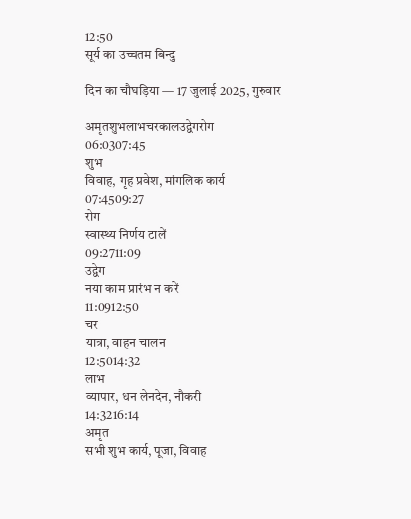12:50
सूर्य का उच्चतम बिन्दु

दिन का चौघड़िया — 17 जुलाई 2025, गुरुवार

अमृतशुभलाभचरकालउद्वेगरोग
06:0307:45
शुभ
विवाह, गृह प्रवेश, मांगलिक कार्य
07:4509:27
रोग
स्वास्थ्य निर्णय टालें
09:2711:09
उद्वेग
नया काम प्रारंभ न करें
11:0912:50
चर
यात्रा, वाहन चालन
12:5014:32
लाभ
व्यापार, धन लेनदेन, नौकरी
14:3216:14
अमृत
सभी शुभ कार्य, पूजा, विवाह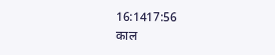16:1417:56
काल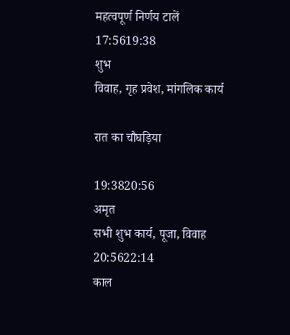महत्वपूर्ण निर्णय टालें
17:5619:38
शुभ
विवाह, गृह प्रवेश, मांगलिक कार्य

रात का चौघड़िया

19:3820:56
अमृत
सभी शुभ कार्य, पूजा, विवाह
20:5622:14
काल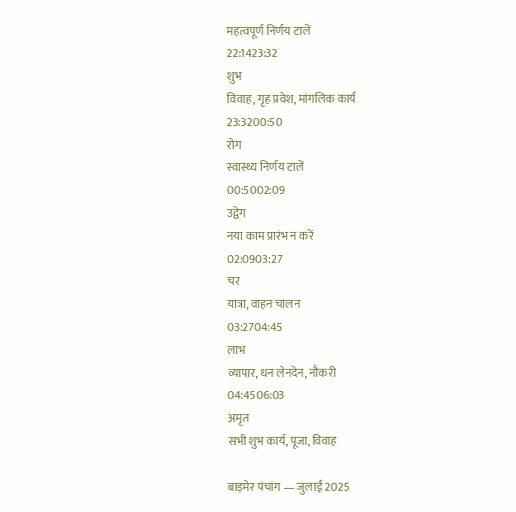महत्वपूर्ण निर्णय टालें
22:1423:32
शुभ
विवाह, गृह प्रवेश, मांगलिक कार्य
23:3200:50
रोग
स्वास्थ्य निर्णय टालें
00:5002:09
उद्वेग
नया काम प्रारंभ न करें
02:0903:27
चर
यात्रा, वाहन चालन
03:2704:45
लाभ
व्यापार, धन लेनदेन, नौकरी
04:4506:03
अमृत
सभी शुभ कार्य, पूजा, विवाह

बाड़मेर पंचांग — जुलाई 2025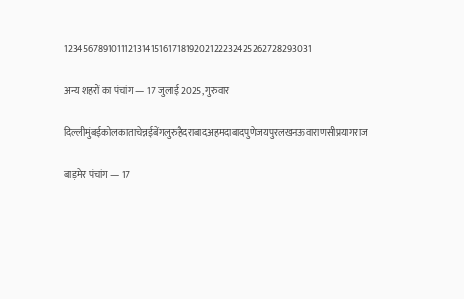12345678910111213141516171819202122232425262728293031

अन्य शहरों का पंचांग — 17 जुलाई 2025, गुरुवार

दिल्लीमुंबईकोलकाताचेन्नईबेंगलुरुहैदराबादअहमदाबादपुणेजयपुरलखनऊवाराणसीप्रयागराज

बाड़मेर पंचांग — 17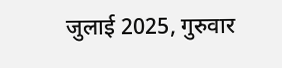जुलाई 2025, गुरुवार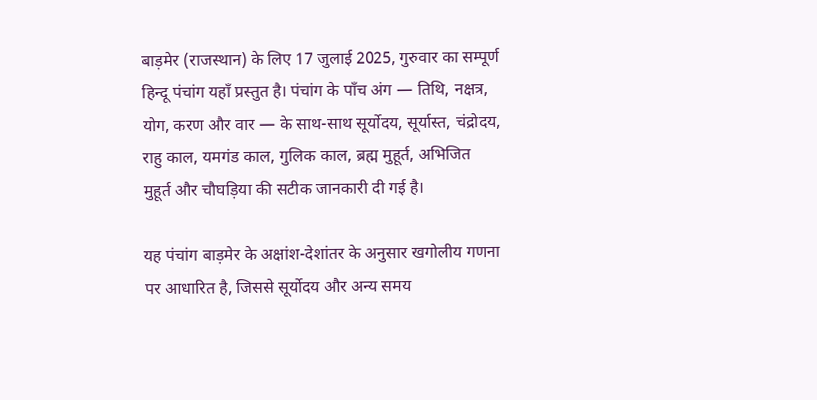बाड़मेर (राजस्थान) के लिए 17 जुलाई 2025, गुरुवार का सम्पूर्ण हिन्दू पंचांग यहाँ प्रस्तुत है। पंचांग के पाँच अंग — तिथि, नक्षत्र, योग, करण और वार — के साथ-साथ सूर्योदय, सूर्यास्त, चंद्रोदय, राहु काल, यमगंड काल, गुलिक काल, ब्रह्म मुहूर्त, अभिजित मुहूर्त और चौघड़िया की सटीक जानकारी दी गई है।

यह पंचांग बाड़मेर के अक्षांश-देशांतर के अनुसार खगोलीय गणना पर आधारित है, जिससे सूर्योदय और अन्य समय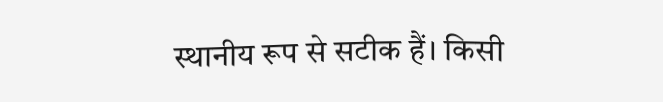स्थानीय रूप से सटीक हैं। किसी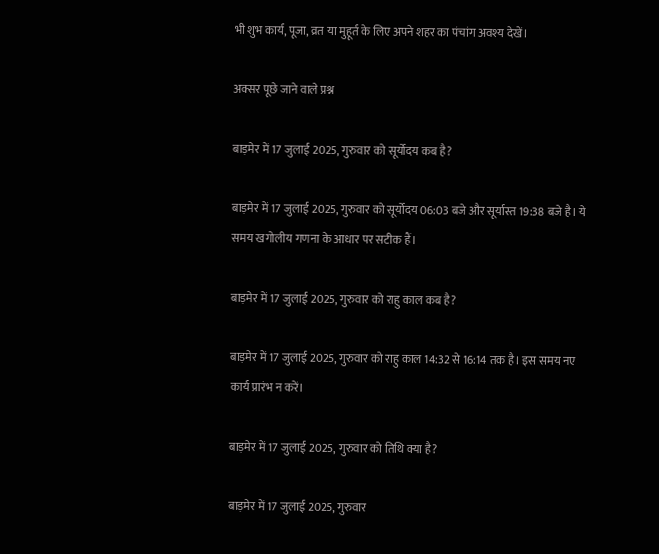भी शुभ कार्य, पूजा, व्रत या मुहूर्त के लिए अपने शहर का पंचांग अवश्य देखें।

अक्सर पूछे जाने वाले प्रश्न

बाड़मेर में 17 जुलाई 2025, गुरुवार को सूर्योदय कब है?

बाड़मेर में 17 जुलाई 2025, गुरुवार को सूर्योदय 06:03 बजे और सूर्यास्त 19:38 बजे है। ये समय खगोलीय गणना के आधार पर सटीक हैं।

बाड़मेर में 17 जुलाई 2025, गुरुवार को राहु काल कब है?

बाड़मेर में 17 जुलाई 2025, गुरुवार को राहु काल 14:32 से 16:14 तक है। इस समय नए कार्य प्रारंभ न करें।

बाड़मेर में 17 जुलाई 2025, गुरुवार को तिथि क्या है?

बाड़मेर में 17 जुलाई 2025, गुरुवार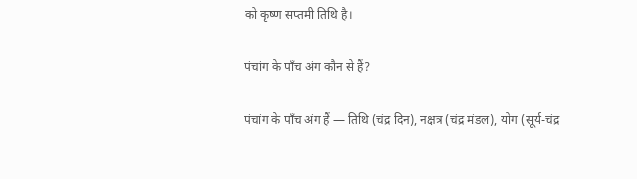को कृष्ण सप्तमी तिथि है।

पंचांग के पाँच अंग कौन से हैं?

पंचांग के पाँच अंग हैं — तिथि (चंद्र दिन), नक्षत्र (चंद्र मंडल), योग (सूर्य-चंद्र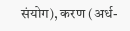संयोग), करण (अर्ध-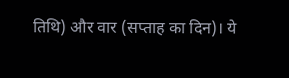तिथि) और वार (सप्ताह का दिन)। ये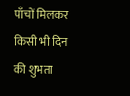पाँचों मिलकर किसी भी दिन की शुभता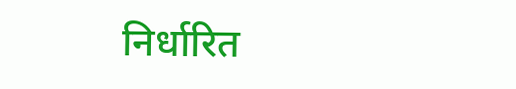निर्धारित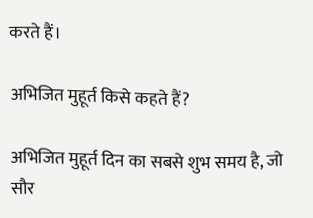करते हैं।

अभिजित मुहूर्त किसे कहते हैं?

अभिजित मुहूर्त दिन का सबसे शुभ समय है, जो सौर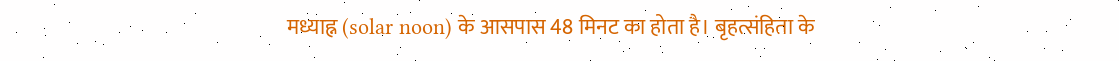मध्याह्न (solar noon) के आसपास 48 मिनट का होता है। बृहत्संहिता के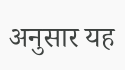अनुसार यह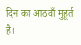दिन का आठवाँ मुहूर्त है।